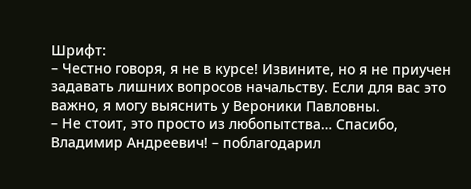Шрифт:
– Честно говоря, я не в курсе! Извините, но я не приучен задавать лишних вопросов начальству. Если для вас это важно, я могу выяснить у Вероники Павловны.
– Не стоит, это просто из любопытства… Спасибо, Владимир Андреевич! – поблагодарил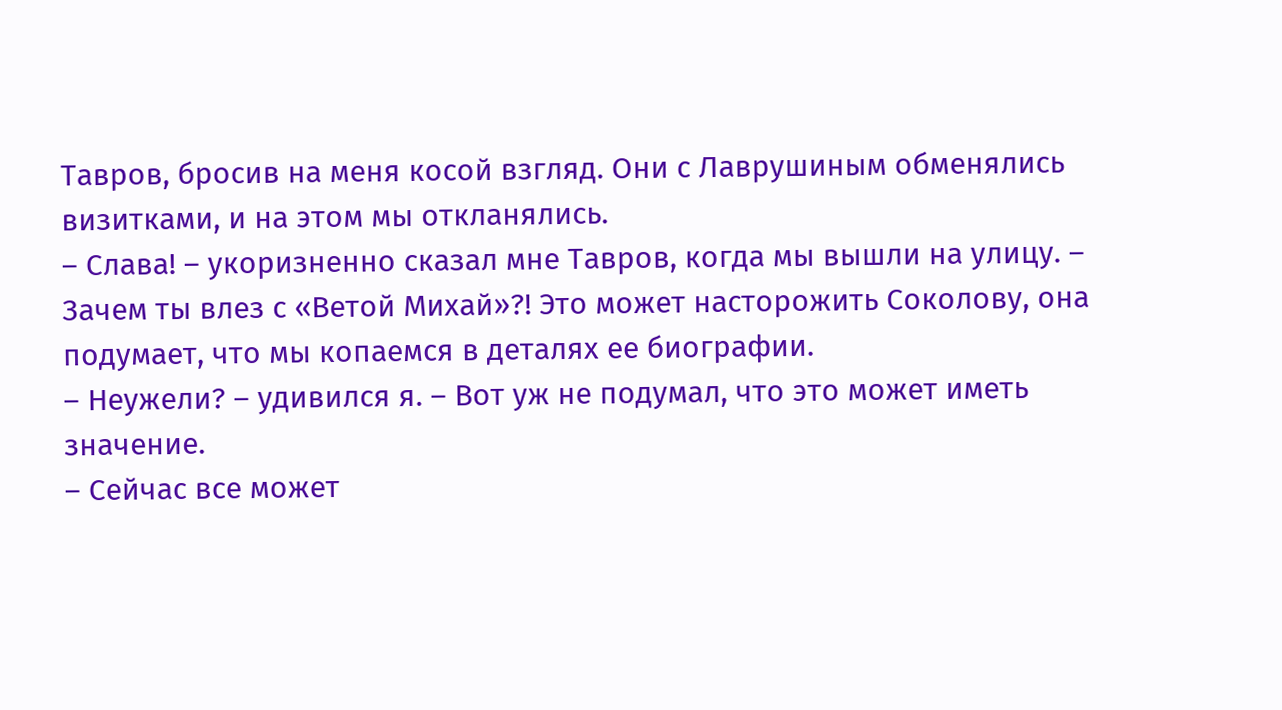Тавров, бросив на меня косой взгляд. Они с Лаврушиным обменялись визитками, и на этом мы откланялись.
– Слава! – укоризненно сказал мне Тавров, когда мы вышли на улицу. – Зачем ты влез с «Ветой Михай»?! Это может насторожить Соколову, она подумает, что мы копаемся в деталях ее биографии.
– Неужели? – удивился я. – Вот уж не подумал, что это может иметь значение.
– Сейчас все может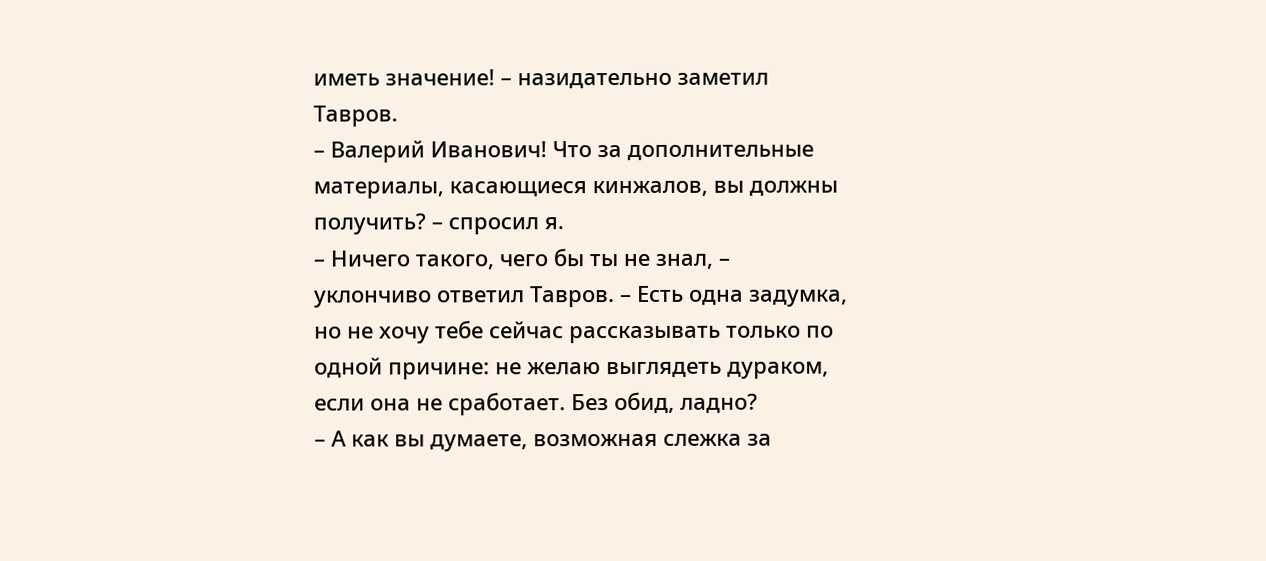иметь значение! – назидательно заметил Тавров.
– Валерий Иванович! Что за дополнительные материалы, касающиеся кинжалов, вы должны получить? – спросил я.
– Ничего такого, чего бы ты не знал, – уклончиво ответил Тавров. – Есть одна задумка, но не хочу тебе сейчас рассказывать только по одной причине: не желаю выглядеть дураком, если она не сработает. Без обид, ладно?
– А как вы думаете, возможная слежка за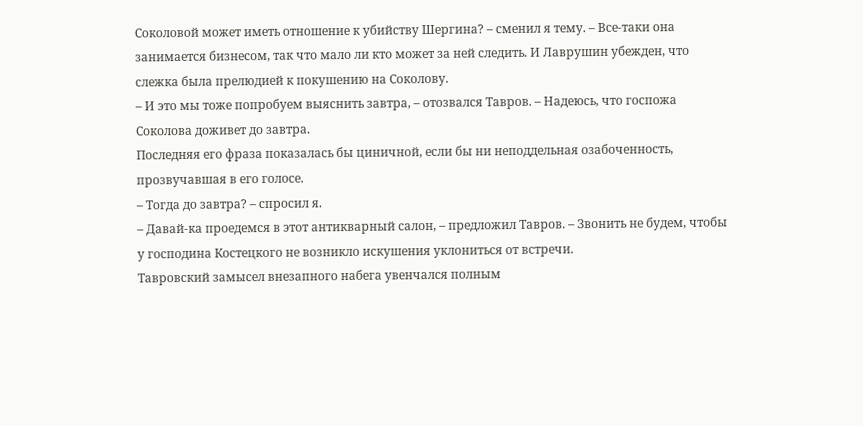Соколовой может иметь отношение к убийству Шергина? – сменил я тему. – Все-таки она занимается бизнесом, так что мало ли кто может за ней следить. И Лаврушин убежден, что слежка была прелюдией к покушению на Соколову.
– И это мы тоже попробуем выяснить завтра, – отозвался Тавров. – Надеюсь, что госпожа Соколова доживет до завтра.
Последняя его фраза показалась бы циничной, если бы ни неподдельная озабоченность, прозвучавшая в его голосе.
– Тогда до завтра? – спросил я.
– Давай-ка проедемся в этот антикварный салон, – предложил Тавров. – Звонить не будем, чтобы у господина Костецкого не возникло искушения уклониться от встречи.
Тавровский замысел внезапного набега увенчался полным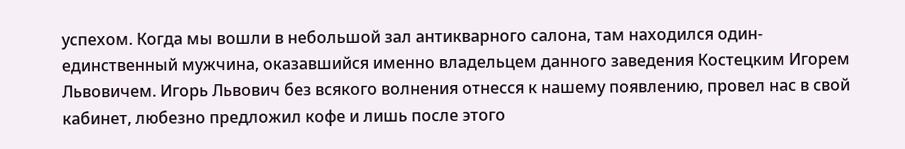успехом. Когда мы вошли в небольшой зал антикварного салона, там находился один-единственный мужчина, оказавшийся именно владельцем данного заведения Костецким Игорем Львовичем. Игорь Львович без всякого волнения отнесся к нашему появлению, провел нас в свой кабинет, любезно предложил кофе и лишь после этого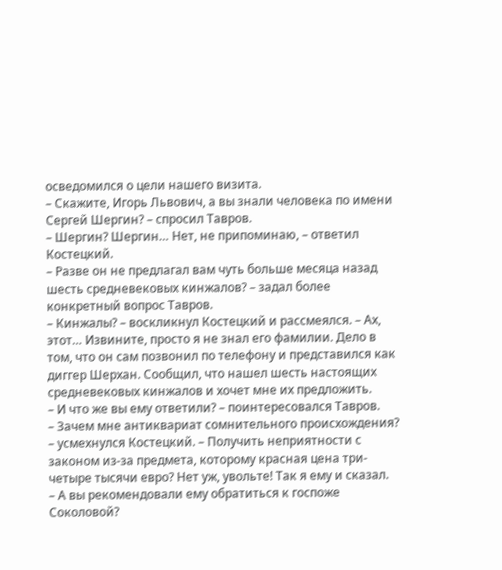осведомился о цели нашего визита.
– Скажите, Игорь Львович, а вы знали человека по имени Сергей Шергин? – спросил Тавров.
– Шергин? Шергин… Нет, не припоминаю, – ответил Костецкий.
– Разве он не предлагал вам чуть больше месяца назад шесть средневековых кинжалов? – задал более конкретный вопрос Тавров.
– Кинжалы? – воскликнул Костецкий и рассмеялся. – Ах, этот… Извините, просто я не знал его фамилии. Дело в том, что он сам позвонил по телефону и представился как диггер Шерхан. Сообщил, что нашел шесть настоящих средневековых кинжалов и хочет мне их предложить.
– И что же вы ему ответили? – поинтересовался Тавров.
– Зачем мне антиквариат сомнительного происхождения? – усмехнулся Костецкий. – Получить неприятности с законом из-за предмета, которому красная цена три-четыре тысячи евро? Нет уж, увольте! Так я ему и сказал.
– А вы рекомендовали ему обратиться к госпоже Соколовой?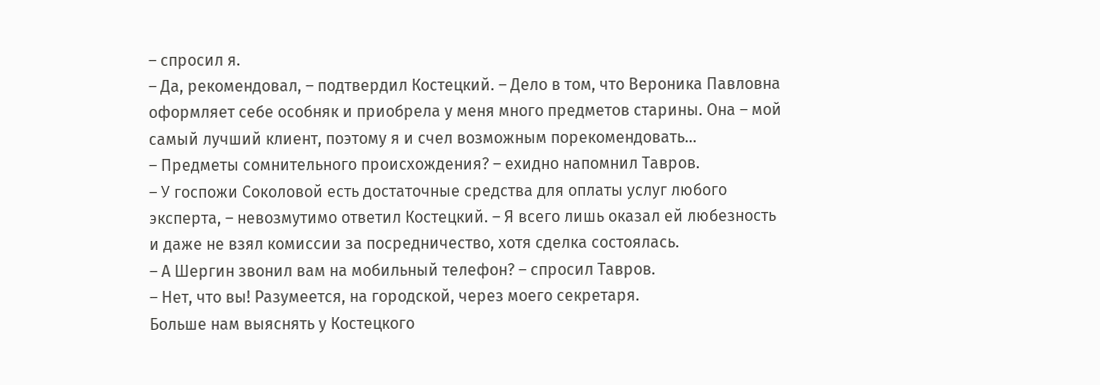– спросил я.
– Да, рекомендовал, – подтвердил Костецкий. – Дело в том, что Вероника Павловна оформляет себе особняк и приобрела у меня много предметов старины. Она – мой самый лучший клиент, поэтому я и счел возможным порекомендовать…
– Предметы сомнительного происхождения? – ехидно напомнил Тавров.
– У госпожи Соколовой есть достаточные средства для оплаты услуг любого эксперта, – невозмутимо ответил Костецкий. – Я всего лишь оказал ей любезность и даже не взял комиссии за посредничество, хотя сделка состоялась.
– А Шергин звонил вам на мобильный телефон? – спросил Тавров.
– Нет, что вы! Разумеется, на городской, через моего секретаря.
Больше нам выяснять у Костецкого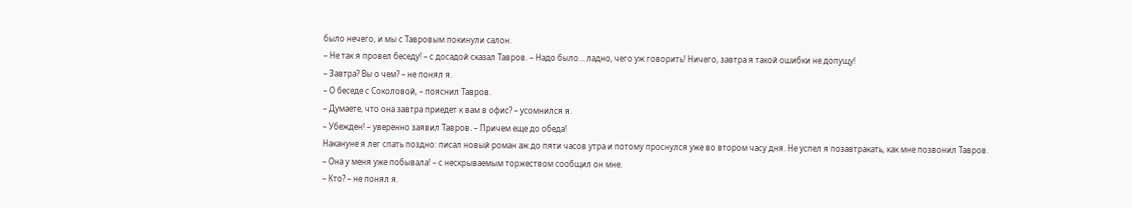было нечего, и мы с Тавровым покинули салон.
– Не так я провел беседу! – с досадой сказал Тавров. – Надо было… ладно, чего уж говорить! Ничего, завтра я такой ошибки не допущу!
– Завтра? Вы о чем? – не понял я.
– О беседе с Соколовой, – пояснил Тавров.
– Думаете, что она завтра приедет к вам в офис? – усомнился я.
– Убежден! – уверенно заявил Тавров. – Причем еще до обеда!
Накануне я лег спать поздно: писал новый роман аж до пяти часов утра и потому проснулся уже во втором часу дня. Не успел я позавтракать, как мне позвонил Тавров.
– Она у меня уже побывала! – с нескрываемым торжеством сообщил он мне.
– Кто? – не понял я.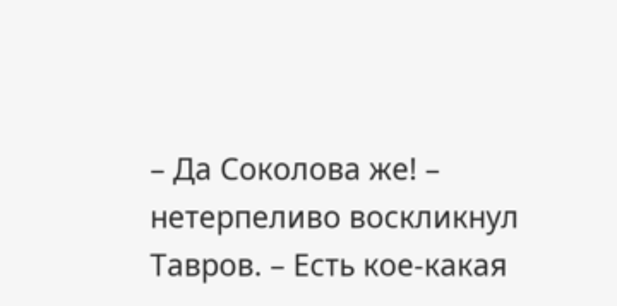– Да Соколова же! – нетерпеливо воскликнул Тавров. – Есть кое-какая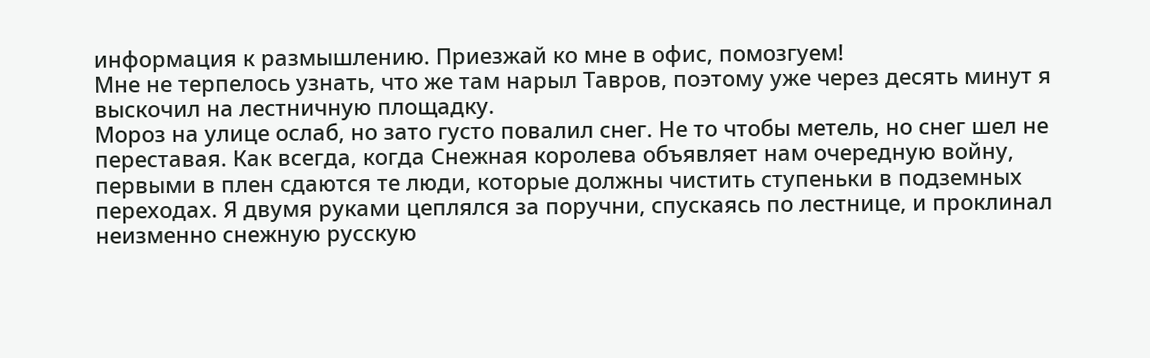информация к размышлению. Приезжай ко мне в офис, помозгуем!
Мне не терпелось узнать, что же там нарыл Тавров, поэтому уже через десять минут я выскочил на лестничную площадку.
Мороз на улице ослаб, но зато густо повалил снег. Не то чтобы метель, но снег шел не переставая. Как всегда, когда Снежная королева объявляет нам очередную войну, первыми в плен сдаются те люди, которые должны чистить ступеньки в подземных переходах. Я двумя руками цеплялся за поручни, спускаясь по лестнице, и проклинал неизменно снежную русскую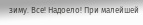зиму. Все! Надоело! При малейшей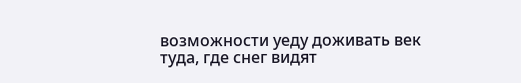возможности уеду доживать век туда, где снег видят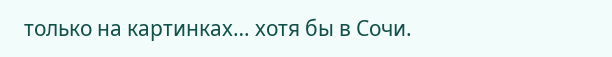только на картинках… хотя бы в Сочи.